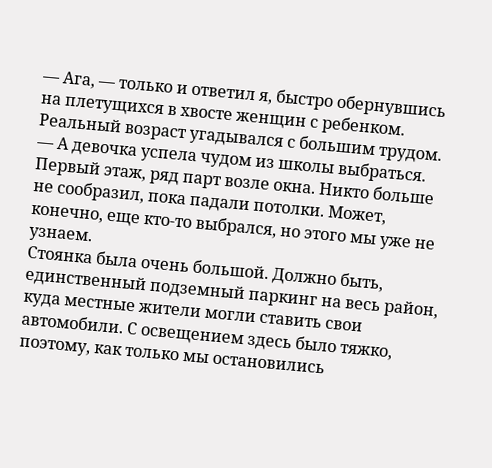— Ага, — только и ответил я, быстро обернувшись на плетущихся в хвосте женщин с ребенком. Реальный возраст угадывался с большим трудом.
— А девочка успела чудом из школы выбраться. Первый этаж, ряд парт возле окна. Никто больше не сообразил, пока падали потолки. Может, конечно, еще кто-то выбрался, но этого мы уже не узнаем.
Стоянка была очень большой. Должно быть, единственный подземный паркинг на весь район, куда местные жители могли ставить свои автомобили. С освещением здесь было тяжко, поэтому, как только мы остановились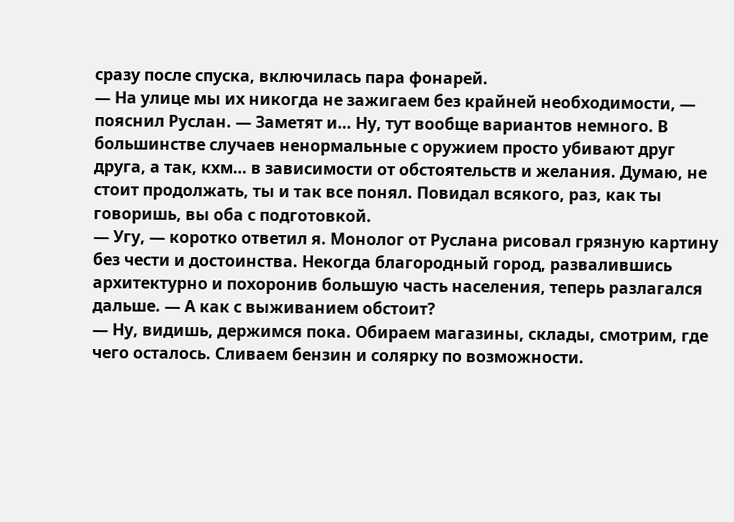сразу после спуска, включилась пара фонарей.
— На улице мы их никогда не зажигаем без крайней необходимости, — пояснил Руслан. — Заметят и… Ну, тут вообще вариантов немного. В большинстве случаев ненормальные с оружием просто убивают друг друга, а так, кхм… в зависимости от обстоятельств и желания. Думаю, не стоит продолжать, ты и так все понял. Повидал всякого, раз, как ты говоришь, вы оба с подготовкой.
— Угу, — коротко ответил я. Монолог от Руслана рисовал грязную картину без чести и достоинства. Некогда благородный город, развалившись архитектурно и похоронив большую часть населения, теперь разлагался дальше. — А как с выживанием обстоит?
— Ну, видишь, держимся пока. Обираем магазины, склады, смотрим, где чего осталось. Сливаем бензин и солярку по возможности.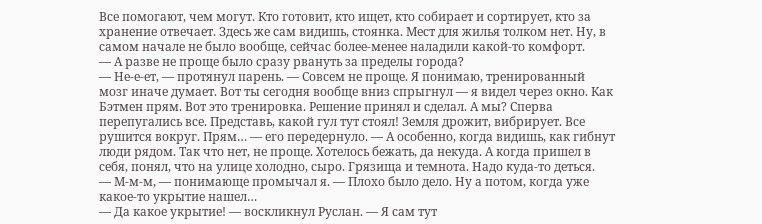Все помогают, чем могут. Кто готовит, кто ищет, кто собирает и сортирует, кто за хранение отвечает. Здесь же сам видишь, стоянка. Мест для жилья толком нет. Ну, в самом начале не было вообще, сейчас более-менее наладили какой-то комфорт.
— А разве не проще было сразу рвануть за пределы города?
— Не-е-ет, — протянул парень. — Совсем не проще. Я понимаю, тренированный мозг иначе думает. Вот ты сегодня вообще вниз спрыгнул — я видел через окно. Как Бэтмен прям. Вот это тренировка. Решение принял и сделал. А мы? Сперва перепугались все. Представь, какой гул тут стоял! Земля дрожит, вибрирует. Все рушится вокруг. Прям… — его передернуло. — А особенно, когда видишь, как гибнут люди рядом. Так что нет, не проще. Хотелось бежать, да некуда. А когда пришел в себя, понял, что на улице холодно, сыро. Грязища и темнота. Надо куда-то деться.
— М-м-м, — понимающе промычал я. — Плохо было дело. Ну а потом, когда уже какое-то укрытие нашел…
— Да какое укрытие! — воскликнул Руслан. — Я сам тут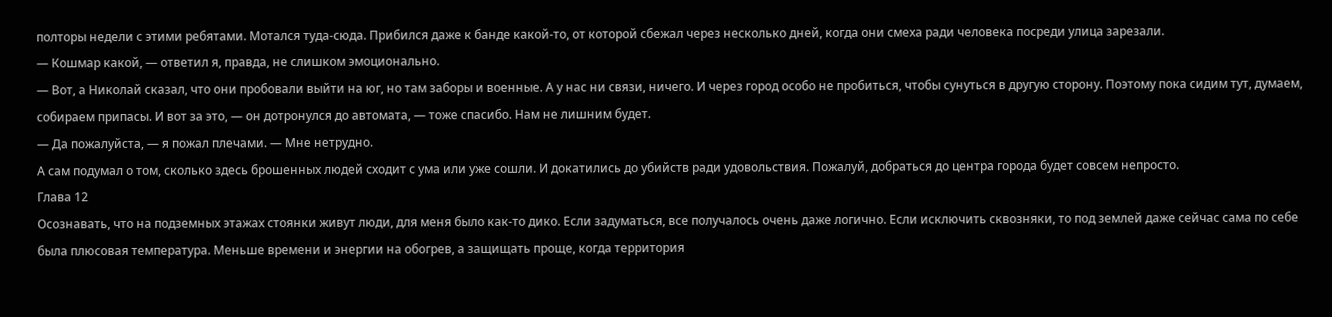полторы недели с этими ребятами. Мотался туда-сюда. Прибился даже к банде какой-то, от которой сбежал через несколько дней, когда они смеха ради человека посреди улица зарезали.
— Кошмар какой, — ответил я, правда, не слишком эмоционально.
— Вот, а Николай сказал, что они пробовали выйти на юг, но там заборы и военные. А у нас ни связи, ничего. И через город особо не пробиться, чтобы сунуться в другую сторону. Поэтому пока сидим тут, думаем, собираем припасы. И вот за это, — он дотронулся до автомата, — тоже спасибо. Нам не лишним будет.
— Да пожалуйста, — я пожал плечами. — Мне нетрудно.
А сам подумал о том, сколько здесь брошенных людей сходит с ума или уже сошли. И докатились до убийств ради удовольствия. Пожалуй, добраться до центра города будет совсем непросто.
Глава 12
Осознавать, что на подземных этажах стоянки живут люди, для меня было как-то дико. Если задуматься, все получалось очень даже логично. Если исключить сквозняки, то под землей даже сейчас сама по себе была плюсовая температура. Меньше времени и энергии на обогрев, а защищать проще, когда территория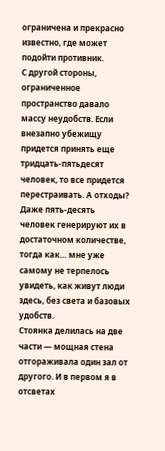ограничена и прекрасно известно, где может подойти противник.
С другой стороны, ограниченное пространство давало массу неудобств. Если внезапно убежищу придется принять еще тридцать-пятьдесят человек, то все придется перестраивать. А отходы? Даже пять-десять человек генерируют их в достаточном количестве, тогда как… мне уже самому не терпелось увидеть, как живут люди здесь, без света и базовых удобств.
Стоянка делилась на две части — мощная стена отгораживала один зал от другого. И в первом я в отсветах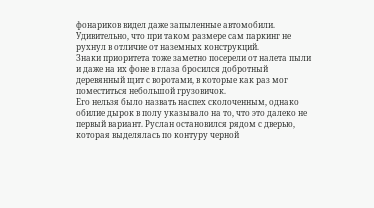фонариков видел даже запыленные автомобили. Удивительно, что при таком размере сам паркинг не рухнул в отличие от наземных конструкций.
Знаки приоритета тоже заметно посерели от налета пыли и даже на их фоне в глаза бросился добротный деревянный щит с воротами, в которые как раз мог поместиться небольшой грузовичок.
Его нельзя было назвать наспех сколоченным, однако обилие дырок в полу указывало на то, что это далеко не первый вариант. Руслан остановился рядом с дверью, которая выделялась по контуру черной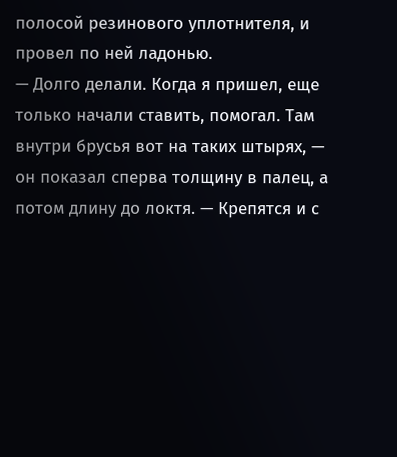полосой резинового уплотнителя, и провел по ней ладонью.
— Долго делали. Когда я пришел, еще только начали ставить, помогал. Там внутри брусья вот на таких штырях, — он показал сперва толщину в палец, а потом длину до локтя. — Крепятся и с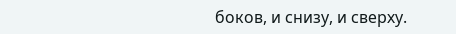боков, и снизу, и сверху.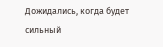Дожидались, когда будет сильный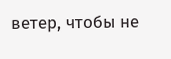ветер, чтобы не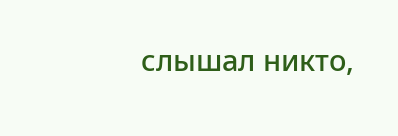слышал никто,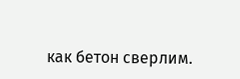как бетон сверлим.